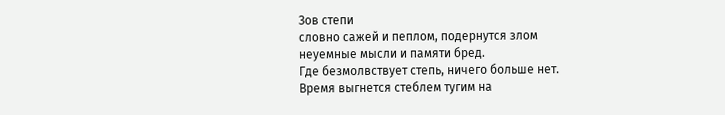Зов степи
словно сажей и пеплом, подернутся злом
неуемные мысли и памяти бред.
Где безмолвствует степь, ничего больше нет.
Время выгнется стеблем тугим на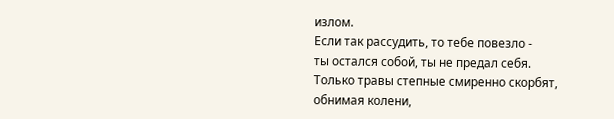излом.
Если так рассудить, то тебе повезло -
ты остался собой, ты не предал себя.
Только травы степные смиренно скорбят,
обнимая колени,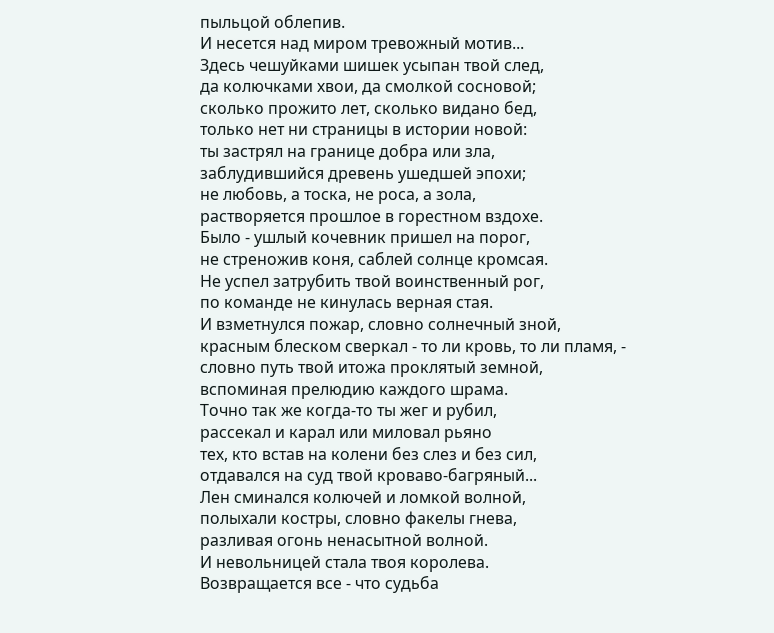пыльцой облепив.
И несется над миром тревожный мотив...
Здесь чешуйками шишек усыпан твой след,
да колючками хвои, да смолкой сосновой;
сколько прожито лет, сколько видано бед,
только нет ни страницы в истории новой:
ты застрял на границе добра или зла,
заблудившийся древень ушедшей эпохи;
не любовь, а тоска, не роса, а зола,
растворяется прошлое в горестном вздохе.
Было - ушлый кочевник пришел на порог,
не стреножив коня, саблей солнце кромсая.
Не успел затрубить твой воинственный рог,
по команде не кинулась верная стая.
И взметнулся пожар, словно солнечный зной,
красным блеском сверкал - то ли кровь, то ли пламя, -
словно путь твой итожа проклятый земной,
вспоминая прелюдию каждого шрама.
Точно так же когда-то ты жег и рубил,
рассекал и карал или миловал рьяно
тех, кто встав на колени без слез и без сил,
отдавался на суд твой кроваво-багряный...
Лен сминался колючей и ломкой волной,
полыхали костры, словно факелы гнева,
разливая огонь ненасытной волной.
И невольницей стала твоя королева.
Возвращается все - что судьба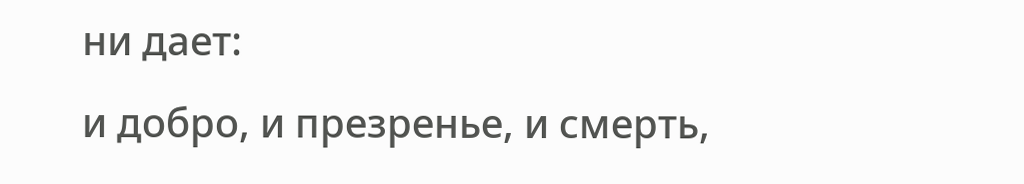ни дает:
и добро, и презренье, и смерть,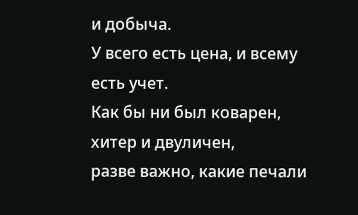и добыча.
У всего есть цена, и всему есть учет.
Как бы ни был коварен, хитер и двуличен,
разве важно, какие печали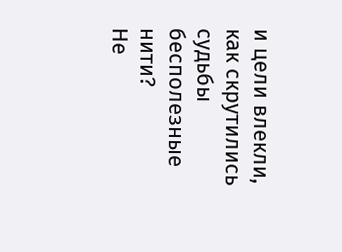и цели влекли,
как скрутились судьбы бесполезные нити?
Не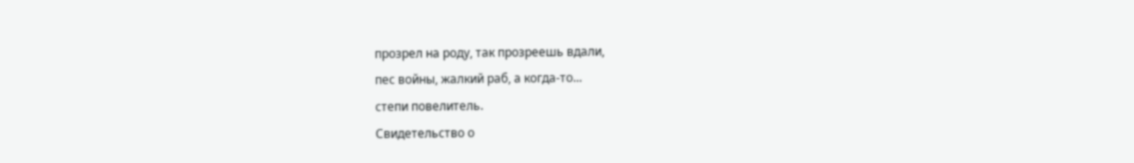прозрел на роду, так прозреешь вдали,
пес войны, жалкий раб, а когда-то...
степи повелитель.
Свидетельство о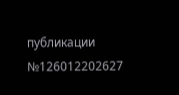публикации №126012202627